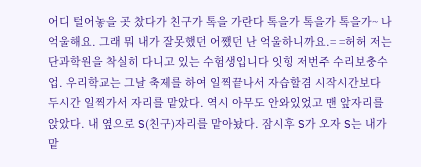어디 털어놓을 곳 찼다가 친구가 톡을 가란다 톡을가 톡을가 톡을가~ 나 억울해요. 그래 뭐 내가 잘못했던 어쨌던 난 억울하니까요.= =허허 저는 단과학원을 착실히 다니고 있는 수험생입니다 잇힝 저번주 수리보충수업. 우리학교는 그날 축제를 하여 일찍끝나서 자습할겸 시작시간보다 두시간 일찍가서 자리를 맡았다. 역시 아무도 안와있었고 맨 앞자리를 앉았다. 내 옆으로 S(친구)자리를 맡아놨다. 잠시후 S가 오자 S는 내가 맡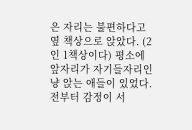은 자리는 불편하다고 옆 책상으로 앉았다. (2인 1책상이다) 평소에 앞자리가 자기들자리인냥 앉는 애들이 있었다. 전부터 감정이 서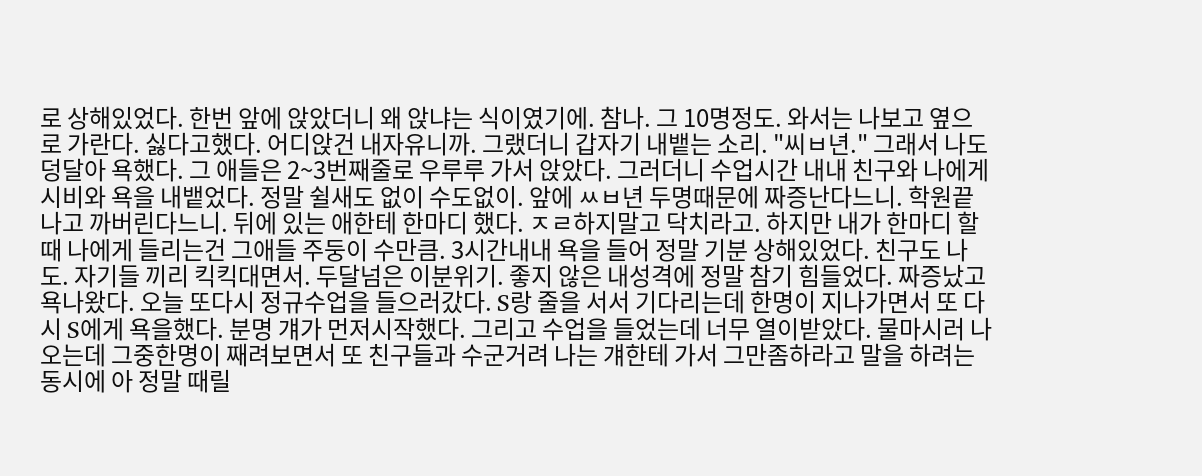로 상해있었다. 한번 앞에 앉았더니 왜 앉냐는 식이였기에. 참나. 그 10명정도. 와서는 나보고 옆으로 가란다. 싫다고했다. 어디앉건 내자유니까. 그랬더니 갑자기 내뱉는 소리. "씨ㅂ년." 그래서 나도 덩달아 욕했다. 그 애들은 2~3번째줄로 우루루 가서 앉았다. 그러더니 수업시간 내내 친구와 나에게 시비와 욕을 내뱉었다. 정말 쉴새도 없이 수도없이. 앞에 ㅆㅂ년 두명때문에 짜증난다느니. 학원끝나고 까버린다느니. 뒤에 있는 애한테 한마디 했다. ㅈㄹ하지말고 닥치라고. 하지만 내가 한마디 할때 나에게 들리는건 그애들 주둥이 수만큼. 3시간내내 욕을 들어 정말 기분 상해있었다. 친구도 나도. 자기들 끼리 킥킥대면서. 두달넘은 이분위기. 좋지 않은 내성격에 정말 참기 힘들었다. 짜증났고 욕나왔다. 오늘 또다시 정규수업을 들으러갔다. S랑 줄을 서서 기다리는데 한명이 지나가면서 또 다시 S에게 욕을했다. 분명 걔가 먼저시작했다. 그리고 수업을 들었는데 너무 열이받았다. 물마시러 나오는데 그중한명이 째려보면서 또 친구들과 수군거려 나는 걔한테 가서 그만좀하라고 말을 하려는 동시에 아 정말 때릴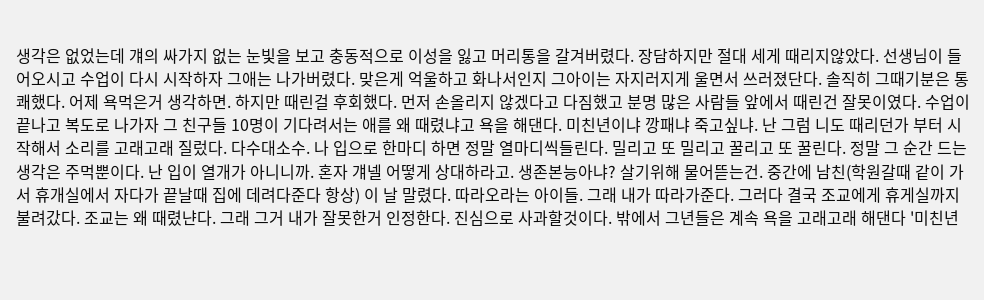생각은 없었는데 걔의 싸가지 없는 눈빛을 보고 충동적으로 이성을 잃고 머리통을 갈겨버렸다. 장담하지만 절대 세게 때리지않았다. 선생님이 들어오시고 수업이 다시 시작하자 그애는 나가버렸다. 맞은게 억울하고 화나서인지 그아이는 자지러지게 울면서 쓰러졌단다. 솔직히 그때기분은 통쾌했다. 어제 욕먹은거 생각하면. 하지만 때린걸 후회했다. 먼저 손올리지 않겠다고 다짐했고 분명 많은 사람들 앞에서 때린건 잘못이였다. 수업이 끝나고 복도로 나가자 그 친구들 10명이 기다려서는 애를 왜 때렸냐고 욕을 해댄다. 미친년이냐 깡패냐 죽고싶냐. 난 그럼 니도 때리던가 부터 시작해서 소리를 고래고래 질렀다. 다수대소수. 나 입으로 한마디 하면 정말 열마디씩들린다. 밀리고 또 밀리고 꿀리고 또 꿀린다. 정말 그 순간 드는 생각은 주먹뿐이다. 난 입이 열개가 아니니까. 혼자 걔넬 어떻게 상대하라고. 생존본능아냐? 살기위해 물어뜯는건. 중간에 남친(학원갈때 같이 가서 휴개실에서 자다가 끝날때 집에 데려다준다 항상) 이 날 말렸다. 따라오라는 아이들. 그래 내가 따라가준다. 그러다 결국 조교에게 휴게실까지 불려갔다. 조교는 왜 때렸냔다. 그래 그거 내가 잘못한거 인정한다. 진심으로 사과할것이다. 밖에서 그년들은 계속 욕을 고래고래 해댄다 '미친년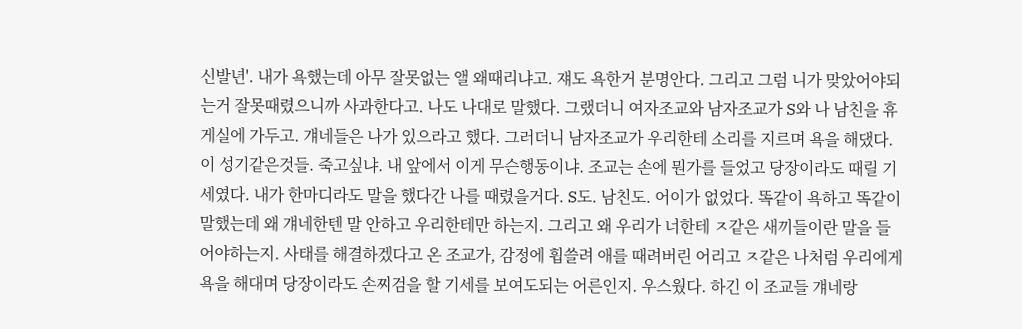신발년'. 내가 욕했는데 아무 잘못없는 앨 왜때리냐고. 쟤도 욕한거 분명안다. 그리고 그럼 니가 맞았어야되는거 잘못때렸으니까 사과한다고. 나도 나대로 말했다. 그랬더니 여자조교와 남자조교가 S와 나 남친을 휴게실에 가두고. 걔네들은 나가 있으라고 했다. 그러더니 남자조교가 우리한테 소리를 지르며 욕을 해댔다. 이 성기같은것들. 죽고싶냐. 내 앞에서 이게 무슨행동이냐. 조교는 손에 뭔가를 들었고 당장이라도 때릴 기세였다. 내가 한마디라도 말을 했다간 나를 때렸을거다. S도. 남친도. 어이가 없었다. 똑같이 욕하고 똑같이 말했는데 왜 걔네한텐 말 안하고 우리한테만 하는지. 그리고 왜 우리가 너한테 ㅈ같은 새끼들이란 말을 들어야하는지. 사태를 해결하겠다고 온 조교가, 감정에 휩쓸려 애를 때려버린 어리고 ㅈ같은 나처럼 우리에게 욕을 해대며 당장이라도 손찌검을 할 기세를 보여도되는 어른인지. 우스웠다. 하긴 이 조교들 걔네랑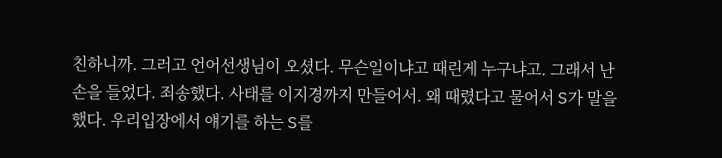친하니까. 그러고 언어선생님이 오셨다. 무슨일이냐고 때린게 누구냐고. 그래서 난 손을 들었다. 죄송했다. 사태를 이지경까지 만들어서. 왜 때렸다고 물어서 S가 말을 했다. 우리입장에서 얘기를 하는 S를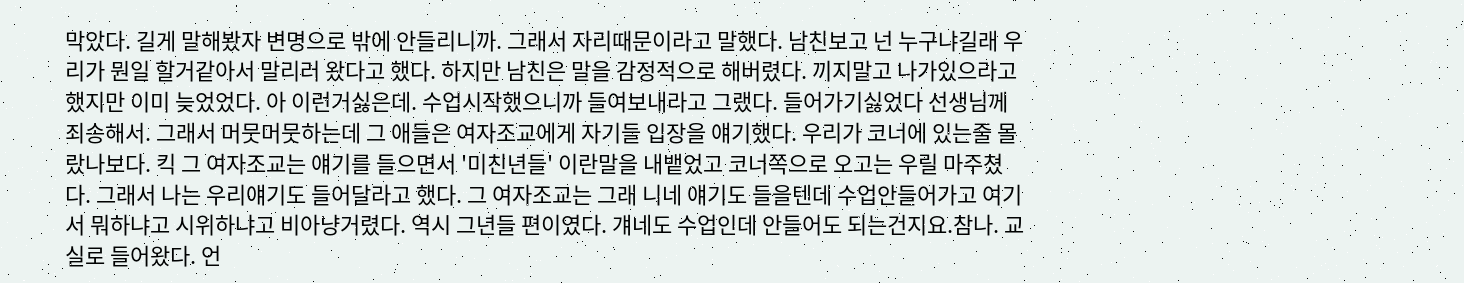막았다. 길게 말해봤자 변명으로 밖에 안들리니까. 그래서 자리때문이라고 말했다. 남친보고 넌 누구냐길래 우리가 뭔일 할거같아서 말리러 왔다고 했다. 하지만 남친은 말을 감정적으로 해버렸다. 끼지말고 나가있으라고 했지만 이미 늦었었다. 아 이런거싫은데. 수업시작했으니까 들여보내라고 그랬다. 들어가기싫었다 선생님께 죄송해서. 그래서 머뭇머뭇하는데 그 애들은 여자조교에게 자기들 입장을 얘기했다. 우리가 코너에 있는줄 몰랐나보다. 킥 그 여자조교는 얘기를 들으면서 '미친년들' 이란말을 내뱉었고 코너쪽으로 오고는 우릴 마주쳤다. 그래서 나는 우리얘기도 들어달라고 했다. 그 여자조교는 그래 니네 얘기도 들을텐데 수업안들어가고 여기서 뭐하냐고 시위하냐고 비아냥거렸다. 역시 그년들 편이였다. 걔네도 수업인데 안들어도 되는건지요.참나. 교실로 들어왔다. 언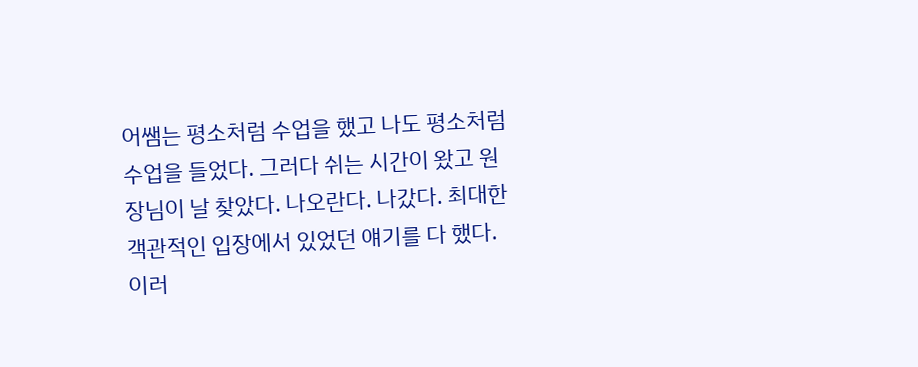어쌤는 평소처럼 수업을 했고 나도 평소처럼 수업을 들었다. 그러다 쉬는 시간이 왔고 원장님이 날 찾았다. 나오란다. 나갔다. 최대한 객관적인 입장에서 있었던 얘기를 다 했다. 이러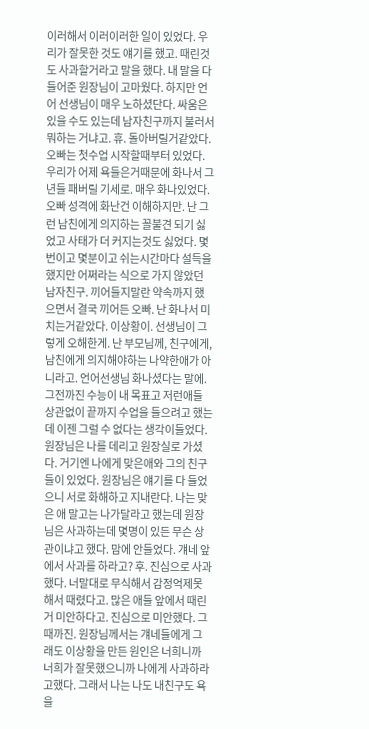이러해서 이러이러한 일이 있었다. 우리가 잘못한 것도 얘기를 했고. 때린것도 사과할거라고 말을 했다. 내 말을 다 들어준 원장님이 고마웠다. 하지만 언어 선생님이 매우 노하셨단다. 싸움은 있을 수도 있는데 남자친구까지 불러서 뭐하는 거냐고. 휴. 돌아버릴거같았다. 오빠는 첫수업 시작할때부터 있었다. 우리가 어제 욕들은거때문에 화나서 그년들 패버릴 기세로. 매우 화나있었다. 오빠 성격에 화난건 이해하지만. 난 그런 남친에게 의지하는 꼴불견 되기 싫었고 사태가 더 커지는것도 싫었다. 몇번이고 몇분이고 쉬는시간마다 설득을 했지만 어쩌라는 식으로 가지 않았던 남자친구. 끼어들지말란 약속까지 했으면서 결국 끼어든 오빠. 난 화나서 미치는거같았다. 이상황이. 선생님이 그렇게 오해한게. 난 부모님께, 친구에게, 남친에게 의지해야하는 나약한애가 아니라고. 언어선생님 화나셨다는 말에. 그전까진 수능이 내 목표고 저런애들 상관없이 끝까지 수업을 들으려고 했는데 이젠 그럴 수 없다는 생각이들었다. 원장님은 나를 데리고 원장실로 가셨다. 거기엔 나에게 맞은애와 그의 친구들이 있었다. 원장님은 얘기를 다 들었으니 서로 화해하고 지내란다. 나는 맞은 애 말고는 나가달라고 했는데 원장님은 사과하는데 몇명이 있든 무슨 상관이냐고 했다. 맘에 안들었다. 걔네 앞에서 사과를 하라고? 후. 진심으로 사과했다. 너말대로 무식해서 감정억제못해서 때렸다고. 많은 애들 앞에서 때린거 미안하다고. 진심으로 미안했다. 그때까진. 원장님께서는 걔네들에게 그래도 이상황을 만든 원인은 너희니까 너희가 잘못했으니까 나에게 사과하라고했다. 그래서 나는 나도 내친구도 욕을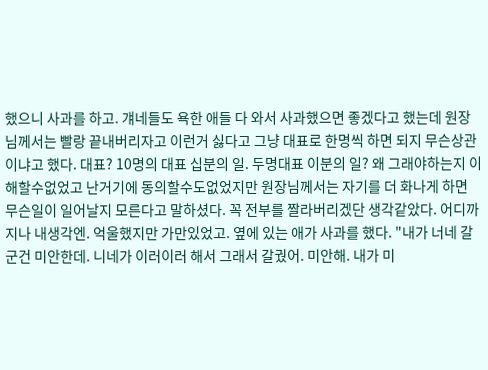했으니 사과를 하고. 걔네들도 욕한 애들 다 와서 사과했으면 좋겠다고 했는데 원장님께서는 빨랑 끝내버리자고 이런거 싫다고 그냥 대표로 한명씩 하면 되지 무슨상관이냐고 했다. 대표? 10명의 대표 십분의 일. 두명대표 이분의 일? 왜 그래야하는지 이해할수없었고 난거기에 동의할수도없었지만 원장님께서는 자기를 더 화나게 하면 무슨일이 일어날지 모른다고 말하셨다. 꼭 전부를 짤라버리겠단 생각같았다. 어디까지나 내생각엔. 억울했지만 가만있었고. 옆에 있는 애가 사과를 했다. "내가 너네 갈군건 미안한데. 니네가 이러이러 해서 그래서 갈궜어. 미안해. 내가 미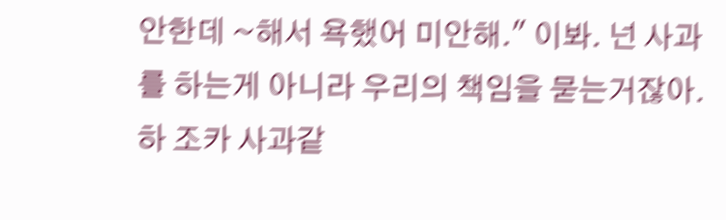안한데 ~해서 욕했어 미안해." 이봐. 넌 사과를 하는게 아니라 우리의 책임을 묻는거잖아. 하 조카 사과같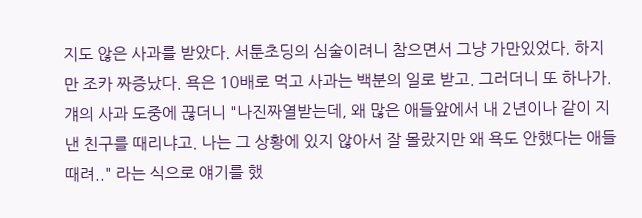지도 않은 사과를 받았다. 서툰초딩의 심술이려니 참으면서 그냥 가만있었다. 하지만 조카 짜증났다. 욕은 10배로 먹고 사과는 백분의 일로 받고. 그러더니 또 하나가. 걔의 사과 도중에 끊더니 "나진짜열받는데, 왜 많은 애들앞에서 내 2년이나 같이 지낸 친구를 때리냐고. 나는 그 상황에 있지 않아서 잘 몰랐지만 왜 욕도 안했다는 애들 때려.." 라는 식으로 얘기를 했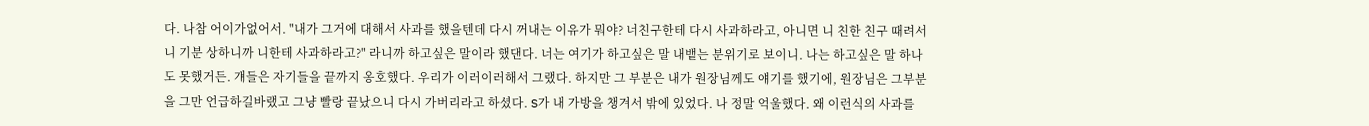다. 나참 어이가없어서. "내가 그거에 대해서 사과를 했을텐데 다시 꺼내는 이유가 뭐야? 너친구한테 다시 사과하라고, 아니면 니 친한 친구 때려서 니 기분 상하니까 니한테 사과하라고?" 라니까 하고싶은 말이라 했댄다. 너는 여기가 하고싶은 말 내뱉는 분위기로 보이니. 나는 하고싶은 말 하나도 못했거든. 걔들은 자기들을 끝까지 옹호했다. 우리가 이러이러해서 그랬다. 하지만 그 부분은 내가 원장님께도 얘기를 했기에, 원장님은 그부분을 그만 언급하길바랬고 그냥 빨랑 끝났으니 다시 가버리라고 하셨다. S가 내 가방을 챙겨서 밖에 있었다. 나 정말 억울했다. 왜 이런식의 사과를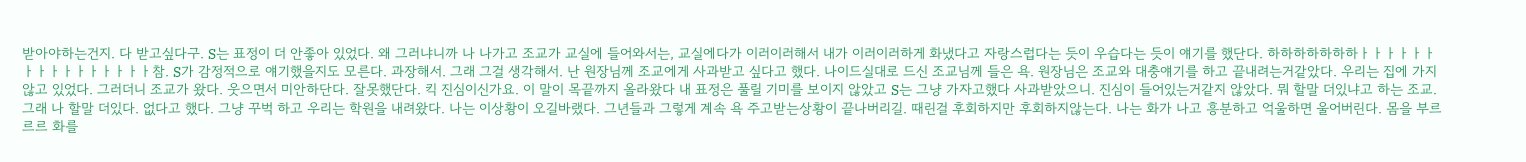받아야하는건지. 다 받고싶다구. S는 표정이 더 안좋아 있었다. 왜 그러냐니까 나 나가고 조교가 교실에 들어와서는, 교실에다가 이러이러해서 내가 이러이러하게 화냈다고 자랑스럽다는 듯이 우습다는 듯이 얘기를 했단다. 하하하하하하하ㅏㅏㅏㅏㅏㅏㅏㅏㅏㅏㅏㅏㅏㅏㅏㅏ참. S가 감정적으로 얘기했을지도 모른다. 과장해서. 그래 그걸 생각해서. 난 원장님께 조교에게 사과받고 싶다고 했다. 나이드실대로 드신 조교님께 들은 욕. 원장님은 조교와 대충얘기를 하고 끝내려는거같았다. 우리는 집에 가지 않고 있었다. 그러더니 조교가 왔다. 웃으면서 미안하단다. 잘못했단다. 킥 진심이신가요. 이 말이 목끝까지 올라왔다 내 표정은 풀릴 기미를 보이지 않았고 S는 그냥 가자고했다 사과받았으니. 진심이 들어있는거같지 않았다. 뭐 할말 더있냐고 하는 조교. 그래 나 할말 더있다. 없다고 했다. 그냥 꾸벅 하고 우리는 학원을 내려왔다. 나는 이상황이 오길바랬다. 그년들과 그렇게 계속 욕 주고받는상황이 끝나버리길. 때린걸 후회하지만 후회하지않는다. 나는 화가 나고 흥분하고 억울하면 울어버린다. 몸을 부르르르 화를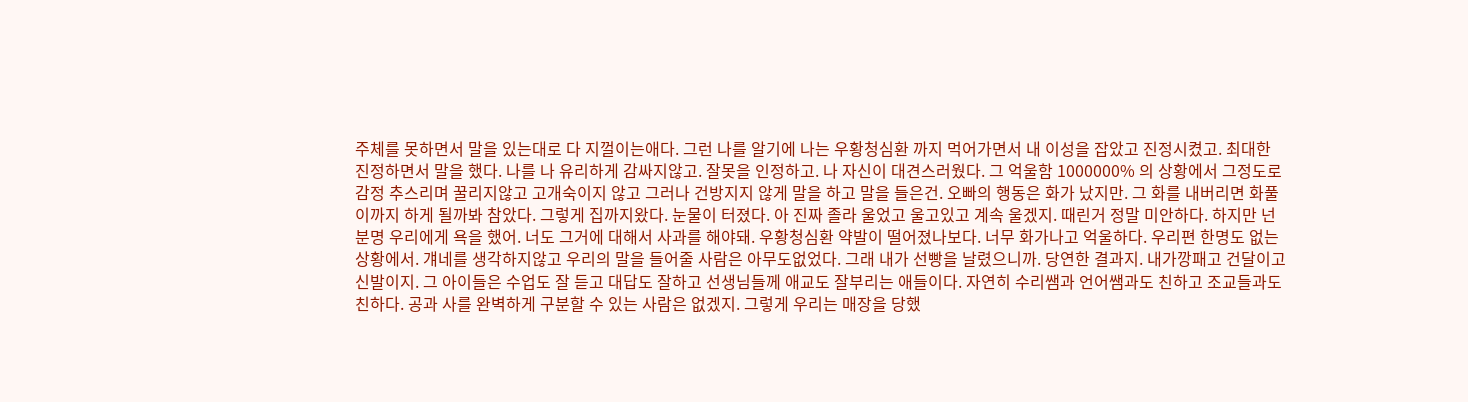주체를 못하면서 말을 있는대로 다 지껄이는애다. 그런 나를 알기에 나는 우황청심환 까지 먹어가면서 내 이성을 잡았고 진정시켰고. 최대한 진정하면서 말을 했다. 나를 나 유리하게 감싸지않고. 잘못을 인정하고. 나 자신이 대견스러웠다. 그 억울함 1000000% 의 상황에서 그정도로 감정 추스리며 꿀리지않고 고개숙이지 않고 그러나 건방지지 않게 말을 하고 말을 들은건. 오빠의 행동은 화가 났지만. 그 화를 내버리면 화풀이까지 하게 될까봐 참았다. 그렇게 집까지왔다. 눈물이 터졌다. 아 진짜 졸라 울었고 울고있고 계속 울겠지. 때린거 정말 미안하다. 하지만 넌 분명 우리에게 욕을 했어. 너도 그거에 대해서 사과를 해야돼. 우황청심환 약발이 떨어졌나보다. 너무 화가나고 억울하다. 우리편 한명도 없는 상황에서. 걔네를 생각하지않고 우리의 말을 들어줄 사람은 아무도없었다. 그래 내가 선빵을 날렸으니까. 당연한 결과지. 내가깡패고 건달이고 신발이지. 그 아이들은 수업도 잘 듣고 대답도 잘하고 선생님들께 애교도 잘부리는 애들이다. 자연히 수리쌤과 언어쌤과도 친하고 조교들과도 친하다. 공과 사를 완벽하게 구분할 수 있는 사람은 없겠지. 그렇게 우리는 매장을 당했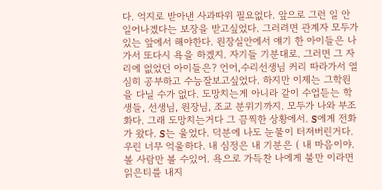다. 억지로 받아낸 사과따위 필요없다. 앞으로 그런 일 안일어나겠다는 보장을 받고싶었다. 그러려면 관계자 모두가 있는 앞에서 해야한다. 원장실안에서 얘기 한 아이들은 나가서 또다시 욕을 하겠지. 자기들 기분대로. 그러면 그 자리에 없었던 아이들은? 언어,수리선생님 커리 따라가서 열심히 공부하고 수능잘보고싶었다. 하지만 이제는 그학원을 다닐 수가 없다. 도망치는게 아니라 같이 수업듣는 학생들, 선생님, 원장님, 조교 분위기까지. 모두가 나와 부조화다. 그래 도망치는거다 그 끔찍한 상황에서. S에게 전화가 왔다. S는 울었다. 덕분에 나도 눈물이 터져버린거다. 우린 너무 억울하다. 내 심정은 내 기분은 ( 내 마음이야. 볼 사람만 볼 수있어. 욕으로 가득찬 나에게 불만 이라면 읽은티를 내지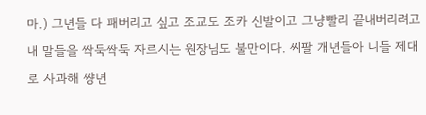마.) 그년들 다 패버리고 싶고 조교도 조카 신발이고 그냥빨리 끝내버리려고 내 말들을 싹둑싹둑 자르시는 원장님도 불만이다. 씨팔 개년들아 니들 제대로 사과해 썅년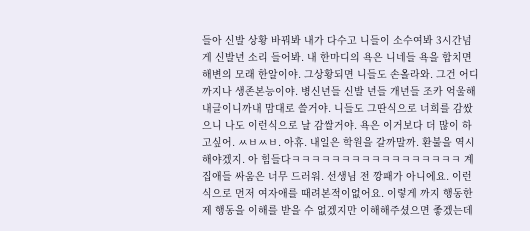들아 신발 상황 바꿔봐 내가 다수고 니들이 소수여봐 3시간넘게 신발년 소리 들어봐. 내 한마디의 욕은 니네들 욕을 합치면 해변의 모래 한알이야. 그상황되면 니들도 손올라와. 그건 어디까지나 생존본능이야. 병신년들 신발 년들 개년들 조카 억울해 내글이니까내 맘대로 쓸거야. 니들도 그딴식으로 너희를 감쌌으니 나도 이런식으로 날 감쌀거야. 욕은 이거보다 더 많이 하고싶어. ㅆㅂㅆㅂ. 아휴. 내일은 학원을 갈까말까. 환불을 역시 해야겠지. 아 힘들다ㅋㅋㅋㅋㅋㅋㅋㅋㅋㅋㅋㅋㅋㅋㅋㅋㅋ 계집애들 싸움은 너무 드러워. 선생님 전 깡패가 아니에요. 이런식으로 먼저 여자애를 때려본적이없어요. 이렇게 까지 행동한 제 행동을 이해를 받을 수 없겠지만 이해해주셨으면 좋겠는데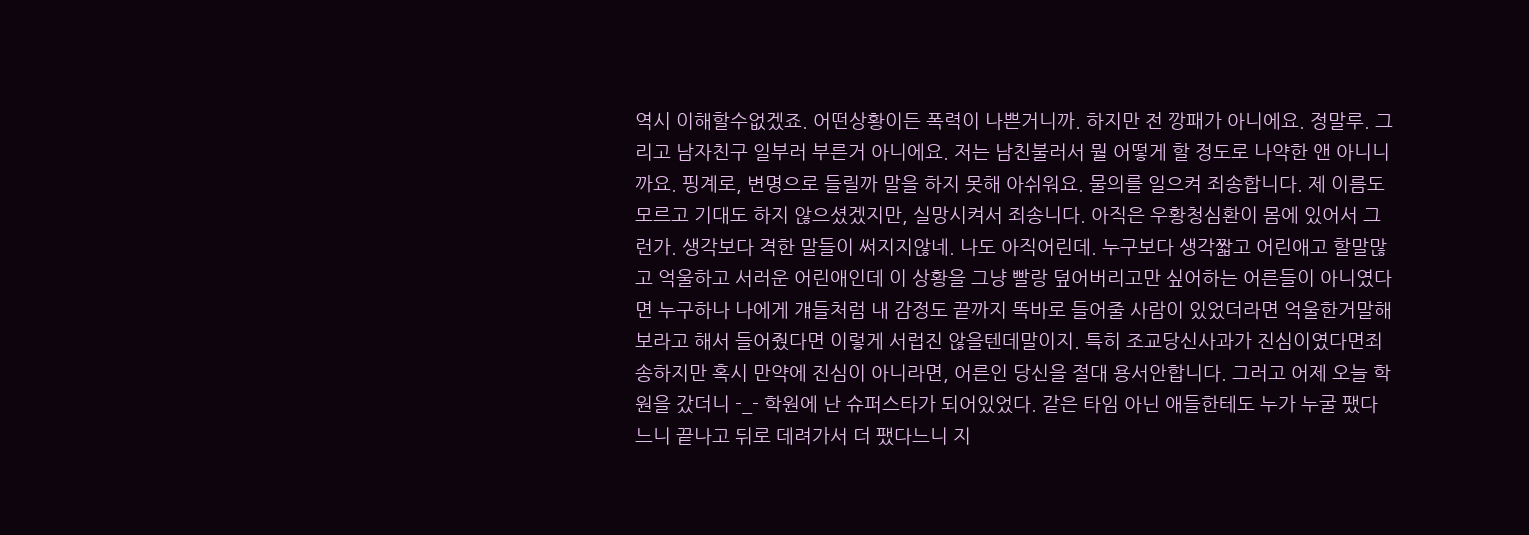역시 이해할수없겠죠. 어떤상황이든 폭력이 나쁜거니까. 하지만 전 깡패가 아니에요. 정말루. 그리고 남자친구 일부러 부른거 아니에요. 저는 남친불러서 뭘 어떻게 할 정도로 나약한 앤 아니니까요. 핑계로, 변명으로 들릴까 말을 하지 못해 아쉬워요. 물의를 일으켜 죄송합니다. 제 이름도 모르고 기대도 하지 않으셨겠지만, 실망시켜서 죄송니다. 아직은 우황청심환이 몸에 있어서 그런가. 생각보다 격한 말들이 써지지않네. 나도 아직어린데. 누구보다 생각짧고 어린애고 할말많고 억울하고 서러운 어린애인데 이 상황을 그냥 빨랑 덮어버리고만 싶어하는 어른들이 아니였다면 누구하나 나에게 걔들처럼 내 감정도 끝까지 똑바로 들어줄 사람이 있었더라면 억울한거말해보라고 해서 들어줬다면 이렇게 서럽진 않을텐데말이지. 특히 조교당신사과가 진심이였다면죄송하지만 혹시 만약에 진심이 아니라면, 어른인 당신을 절대 용서안합니다. 그러고 어제 오늘 학원을 갔더니 -_- 학원에 난 슈퍼스타가 되어있었다. 같은 타임 아닌 애들한테도 누가 누굴 팼다느니 끝나고 뒤로 데려가서 더 팼다느니 지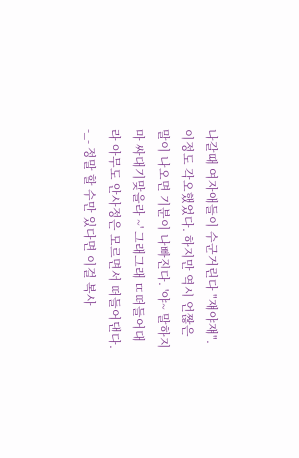나갈때 여자애들이 수군거린다 "쟤야쟤". 이정도 각오했었다. 하지만 역시 언짢은 말이 나오면 기분이 나빠진다. '야~ 말하지마 싸대기맞을라 ~' 그래그래 ㄸ떠들어대라 아무도 안사정은 모르면서 떠들어댄다. -_- 정말 할 수만 있다면 이걸 복사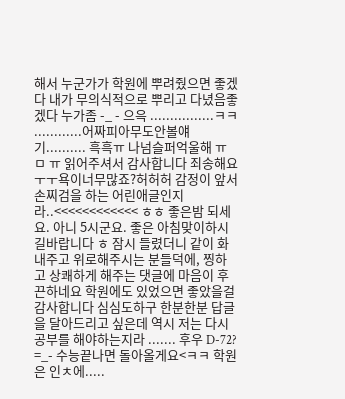해서 누군가가 학원에 뿌려줬으면 좋겠다 내가 무의식적으로 뿌리고 다녔음좋겠다 누가좀 -_ - 으윽 ................ㅋㅋ ............어짜피아무도안볼얘기.......... 흑흑ㅠ 나넘슬퍼억울해 ㅠㅁ ㅠ 읽어주셔서 감사합니다 죄송해요ㅜㅜ욕이너무많죠?허허허 감정이 앞서 손찌검을 하는 어린애글인지라..<<<<<<<<<<<< ㅎㅎ 좋은밤 되세요. 아니 5시군요. 좋은 아침맞이하시길바랍니다 ㅎ 잠시 들렸더니 같이 화내주고 위로해주시는 분들덕에, 찡하고 상쾌하게 해주는 댓글에 마음이 후끈하네요 학원에도 있었으면 좋았을걸 감사합니다 심심도하구 한분한분 답글을 달아드리고 싶은데 역시 저는 다시 공부를 해야하는지라 ....... 후우 D-72? =_- 수능끝나면 돌아올게요<ㅋㅋ 학원은 인ㅊ에.....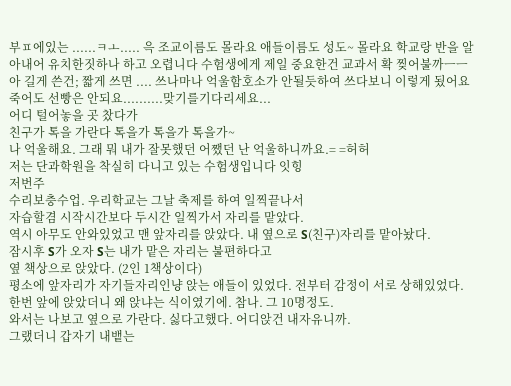부ㅍ에있는 ......ㅋㅗ..... 윽 조교이름도 몰라요 애들이름도 성도~ 몰라요 학교랑 반을 알아내어 유치한짓하나 하고 오렵니다 수험생에게 제일 중요한건 교과서 확 찢어불까ㅡㅡ 아 길게 쓴건; 짧게 쓰면 .... 쓰나마나 억울함호소가 안될듯하여 쓰다보니 이렇게 됬어요
죽어도 선빵은 안되요..........맞기를기다리세요...
어디 털어놓을 곳 찼다가
친구가 톡을 가란다 톡을가 톡을가 톡을가~
나 억울해요. 그래 뭐 내가 잘못했던 어쨌던 난 억울하니까요.= =허허
저는 단과학원을 착실히 다니고 있는 수험생입니다 잇힝
저번주
수리보충수업. 우리학교는 그날 축제를 하여 일찍끝나서
자습할겸 시작시간보다 두시간 일찍가서 자리를 맡았다.
역시 아무도 안와있었고 맨 앞자리를 앉았다. 내 옆으로 S(친구)자리를 맡아놨다.
잠시후 S가 오자 S는 내가 맡은 자리는 불편하다고
옆 책상으로 앉았다. (2인 1책상이다)
평소에 앞자리가 자기들자리인냥 앉는 애들이 있었다. 전부터 감정이 서로 상해있었다.
한번 앞에 앉았더니 왜 앉냐는 식이였기에. 참나. 그 10명정도.
와서는 나보고 옆으로 가란다. 싫다고했다. 어디앉건 내자유니까.
그랬더니 갑자기 내뱉는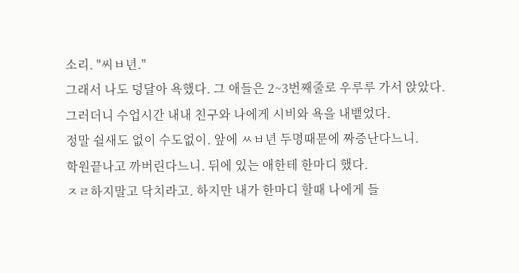소리. "씨ㅂ년."
그래서 나도 덩달아 욕했다. 그 애들은 2~3번째줄로 우루루 가서 앉았다.
그러더니 수업시간 내내 친구와 나에게 시비와 욕을 내뱉었다.
정말 쉴새도 없이 수도없이. 앞에 ㅆㅂ년 두명때문에 짜증난다느니.
학원끝나고 까버린다느니. 뒤에 있는 애한테 한마디 했다.
ㅈㄹ하지말고 닥치라고. 하지만 내가 한마디 할때 나에게 들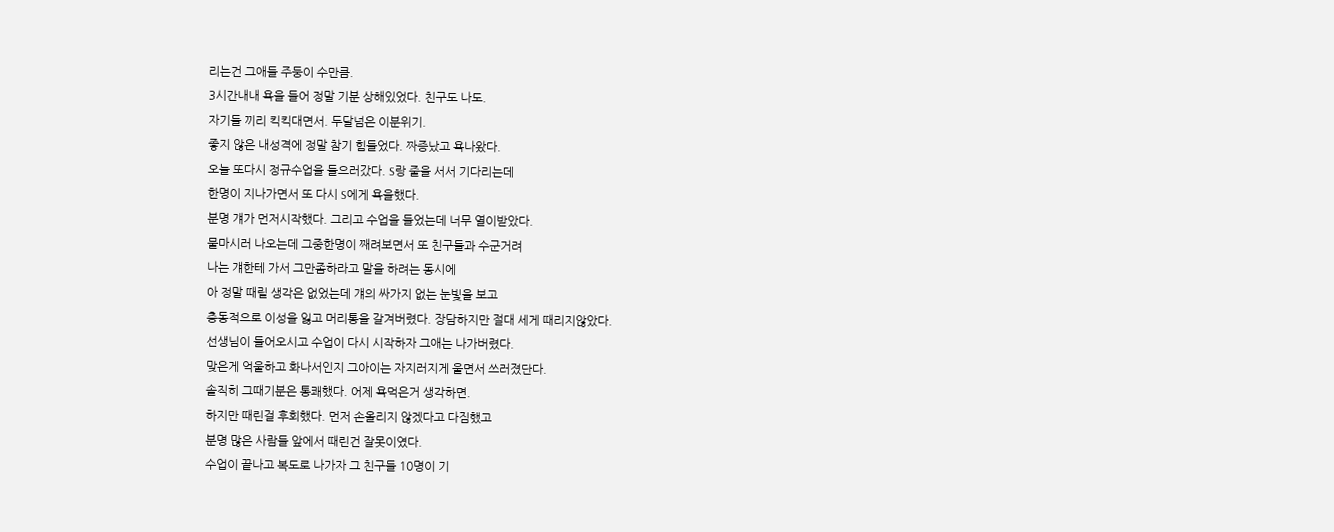리는건 그애들 주둥이 수만큼.
3시간내내 욕을 들어 정말 기분 상해있었다. 친구도 나도.
자기들 끼리 킥킥대면서. 두달넘은 이분위기.
좋지 않은 내성격에 정말 참기 힘들었다. 짜증났고 욕나왔다.
오늘 또다시 정규수업을 들으러갔다. S랑 줄을 서서 기다리는데
한명이 지나가면서 또 다시 S에게 욕을했다.
분명 걔가 먼저시작했다. 그리고 수업을 들었는데 너무 열이받았다.
물마시러 나오는데 그중한명이 째려보면서 또 친구들과 수군거려
나는 걔한테 가서 그만좀하라고 말을 하려는 동시에
아 정말 때릴 생각은 없었는데 걔의 싸가지 없는 눈빛을 보고
충동적으로 이성을 잃고 머리통을 갈겨버렸다. 장담하지만 절대 세게 때리지않았다.
선생님이 들어오시고 수업이 다시 시작하자 그애는 나가버렸다.
맞은게 억울하고 화나서인지 그아이는 자지러지게 울면서 쓰러졌단다.
솔직히 그때기분은 통쾌했다. 어제 욕먹은거 생각하면.
하지만 때린걸 후회했다. 먼저 손올리지 않겠다고 다짐했고
분명 많은 사람들 앞에서 때린건 잘못이였다.
수업이 끝나고 복도로 나가자 그 친구들 10명이 기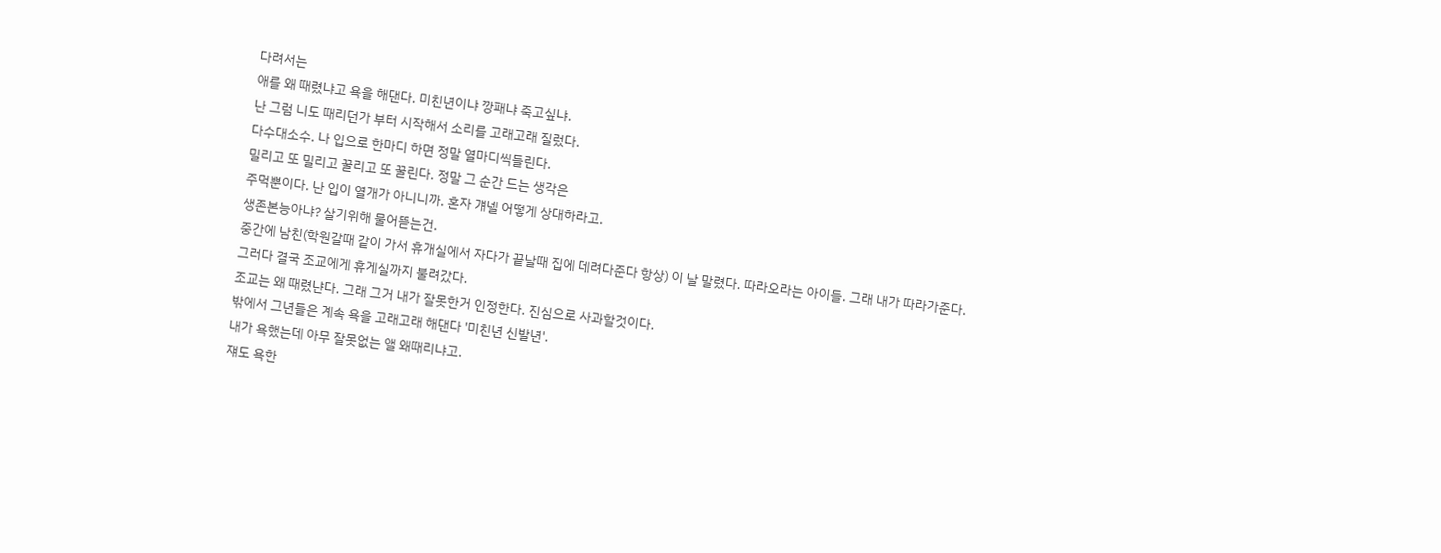다려서는
애를 왜 때렸냐고 욕을 해댄다. 미친년이냐 깡패냐 죽고싶냐.
난 그럼 니도 때리던가 부터 시작해서 소리를 고래고래 질렀다.
다수대소수. 나 입으로 한마디 하면 정말 열마디씩들린다.
밀리고 또 밀리고 꿀리고 또 꿀린다. 정말 그 순간 드는 생각은
주먹뿐이다. 난 입이 열개가 아니니까. 혼자 걔넬 어떻게 상대하라고.
생존본능아냐? 살기위해 물어뜯는건.
중간에 남친(학원갈때 같이 가서 휴개실에서 자다가 끝날때 집에 데려다준다 항상) 이 날 말렸다. 따라오라는 아이들. 그래 내가 따라가준다.
그러다 결국 조교에게 휴게실까지 불려갔다.
조교는 왜 때렸냔다. 그래 그거 내가 잘못한거 인정한다. 진심으로 사과할것이다.
밖에서 그년들은 계속 욕을 고래고래 해댄다 '미친년 신발년'.
내가 욕했는데 아무 잘못없는 앨 왜때리냐고.
쟤도 욕한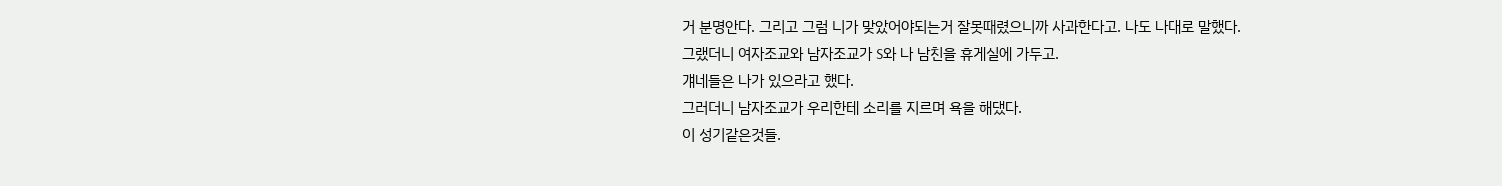거 분명안다. 그리고 그럼 니가 맞았어야되는거 잘못때렸으니까 사과한다고. 나도 나대로 말했다.
그랬더니 여자조교와 남자조교가 S와 나 남친을 휴게실에 가두고.
걔네들은 나가 있으라고 했다.
그러더니 남자조교가 우리한테 소리를 지르며 욕을 해댔다.
이 성기같은것들.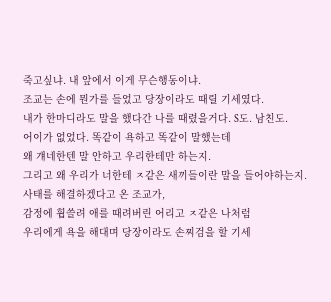죽고싶냐. 내 앞에서 이게 무슨행동이냐.
조교는 손에 뭔가를 들었고 당장이라도 때릴 기세였다.
내가 한마디라도 말을 했다간 나를 때렸을거다. S도. 남친도.
어이가 없었다. 똑같이 욕하고 똑같이 말했는데
왜 걔네한텐 말 안하고 우리한테만 하는지.
그리고 왜 우리가 너한테 ㅈ같은 새끼들이란 말을 들어야하는지.
사태를 해결하겠다고 온 조교가,
감정에 휩쓸려 애를 때려버린 어리고 ㅈ같은 나처럼
우리에게 욕을 해대며 당장이라도 손찌검을 할 기세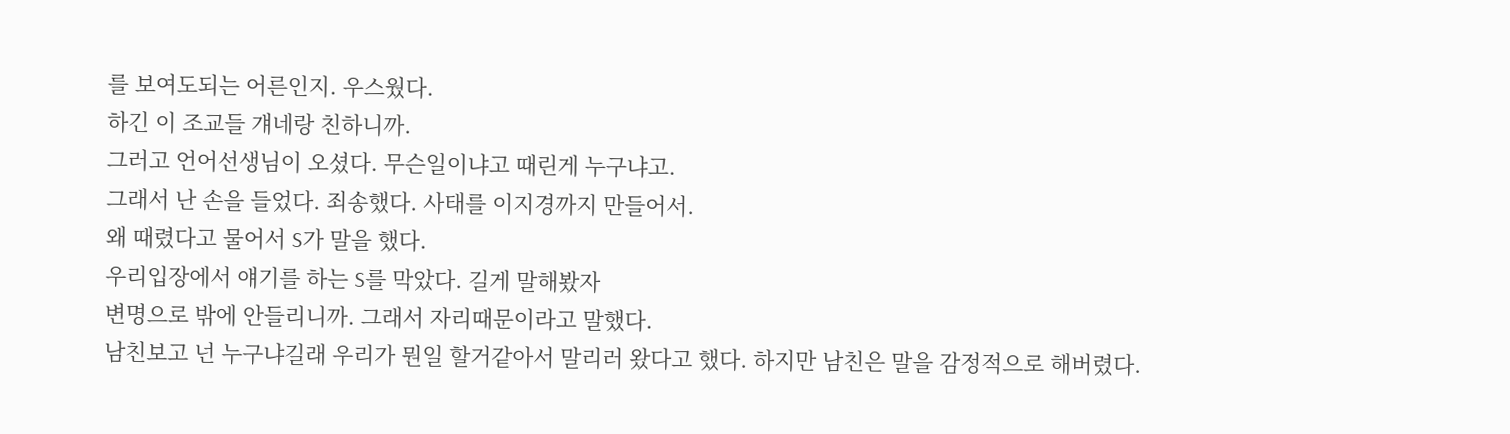를 보여도되는 어른인지. 우스웠다.
하긴 이 조교들 걔네랑 친하니까.
그러고 언어선생님이 오셨다. 무슨일이냐고 때린게 누구냐고.
그래서 난 손을 들었다. 죄송했다. 사태를 이지경까지 만들어서.
왜 때렸다고 물어서 S가 말을 했다.
우리입장에서 얘기를 하는 S를 막았다. 길게 말해봤자
변명으로 밖에 안들리니까. 그래서 자리때문이라고 말했다.
남친보고 넌 누구냐길래 우리가 뭔일 할거같아서 말리러 왔다고 했다. 하지만 남친은 말을 감정적으로 해버렸다.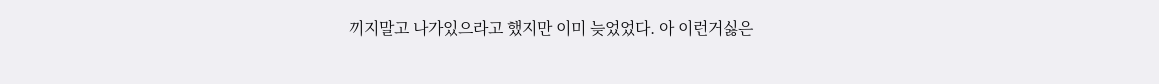끼지말고 나가있으라고 했지만 이미 늦었었다. 아 이런거싫은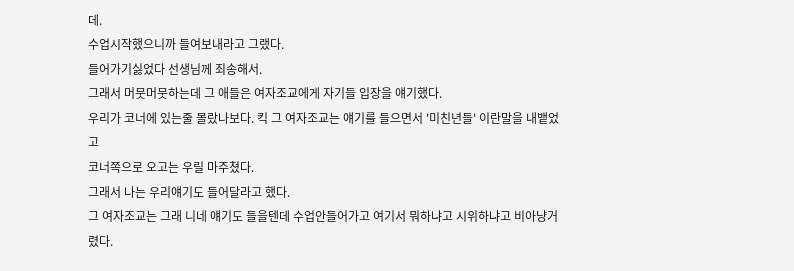데.
수업시작했으니까 들여보내라고 그랬다.
들어가기싫었다 선생님께 죄송해서.
그래서 머뭇머뭇하는데 그 애들은 여자조교에게 자기들 입장을 얘기했다.
우리가 코너에 있는줄 몰랐나보다. 킥 그 여자조교는 얘기를 들으면서 '미친년들' 이란말을 내뱉었고
코너쪽으로 오고는 우릴 마주쳤다.
그래서 나는 우리얘기도 들어달라고 했다.
그 여자조교는 그래 니네 얘기도 들을텐데 수업안들어가고 여기서 뭐하냐고 시위하냐고 비아냥거렸다.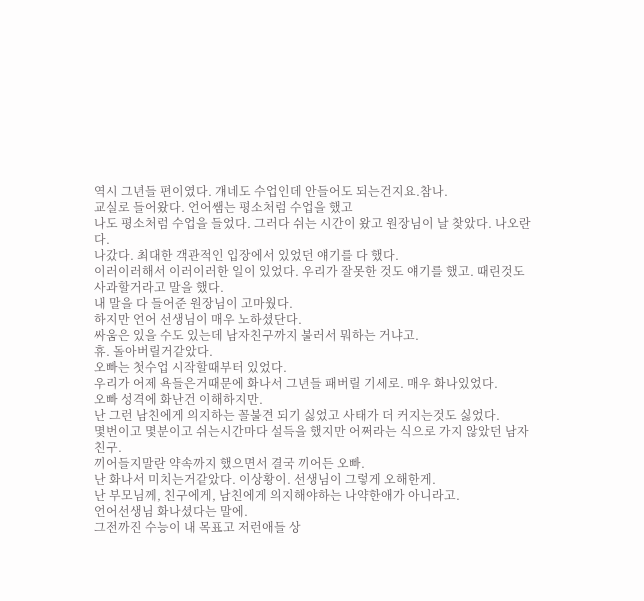역시 그년들 편이였다. 걔네도 수업인데 안들어도 되는건지요.참나.
교실로 들어왔다. 언어쌤는 평소처럼 수업을 했고
나도 평소처럼 수업을 들었다. 그러다 쉬는 시간이 왔고 원장님이 날 찾았다. 나오란다.
나갔다. 최대한 객관적인 입장에서 있었던 얘기를 다 했다.
이러이러해서 이러이러한 일이 있었다. 우리가 잘못한 것도 얘기를 했고. 때린것도 사과할거라고 말을 했다.
내 말을 다 들어준 원장님이 고마웠다.
하지만 언어 선생님이 매우 노하셨단다.
싸움은 있을 수도 있는데 남자친구까지 불러서 뭐하는 거냐고.
휴. 돌아버릴거같았다.
오빠는 첫수업 시작할때부터 있었다.
우리가 어제 욕들은거때문에 화나서 그년들 패버릴 기세로. 매우 화나있었다.
오빠 성격에 화난건 이해하지만.
난 그런 남친에게 의지하는 꼴불견 되기 싫었고 사태가 더 커지는것도 싫었다.
몇번이고 몇분이고 쉬는시간마다 설득을 했지만 어쩌라는 식으로 가지 않았던 남자친구.
끼어들지말란 약속까지 했으면서 결국 끼어든 오빠.
난 화나서 미치는거같았다. 이상황이. 선생님이 그렇게 오해한게.
난 부모님께, 친구에게, 남친에게 의지해야하는 나약한애가 아니라고.
언어선생님 화나셨다는 말에.
그전까진 수능이 내 목표고 저런애들 상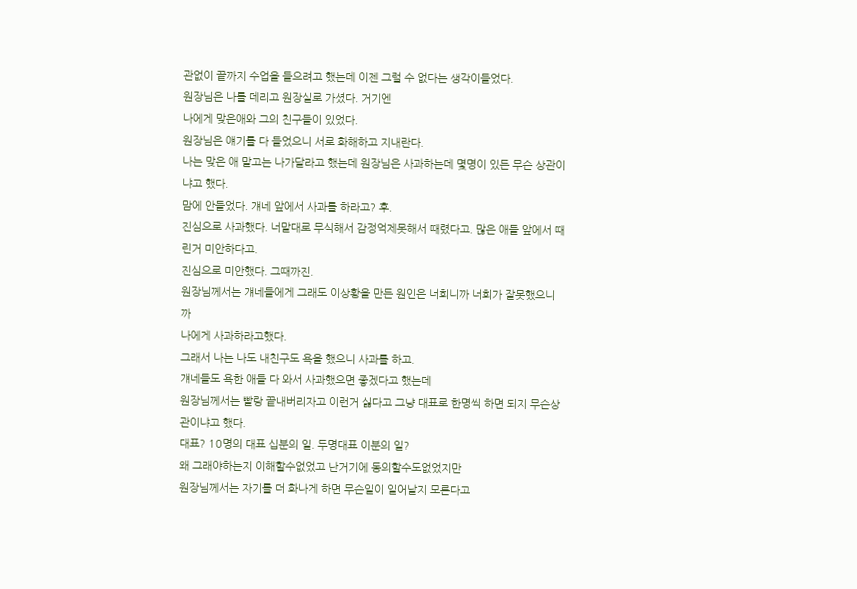관없이 끝까지 수업을 들으려고 했는데 이젠 그럴 수 없다는 생각이들었다.
원장님은 나를 데리고 원장실로 가셨다. 거기엔
나에게 맞은애와 그의 친구들이 있었다.
원장님은 얘기를 다 들었으니 서로 화해하고 지내란다.
나는 맞은 애 말고는 나가달라고 했는데 원장님은 사과하는데 몇명이 있든 무슨 상관이냐고 했다.
맘에 안들었다. 걔네 앞에서 사과를 하라고? 후.
진심으로 사과했다. 너말대로 무식해서 감정억제못해서 때렸다고. 많은 애들 앞에서 때린거 미안하다고.
진심으로 미안했다. 그때까진.
원장님께서는 걔네들에게 그래도 이상황을 만든 원인은 너희니까 너희가 잘못했으니까
나에게 사과하라고했다.
그래서 나는 나도 내친구도 욕을 했으니 사과를 하고.
걔네들도 욕한 애들 다 와서 사과했으면 좋겠다고 했는데
원장님께서는 빨랑 끝내버리자고 이런거 싫다고 그냥 대표로 한명씩 하면 되지 무슨상관이냐고 했다.
대표? 10명의 대표 십분의 일. 두명대표 이분의 일?
왜 그래야하는지 이해할수없었고 난거기에 동의할수도없었지만
원장님께서는 자기를 더 화나게 하면 무슨일이 일어날지 모른다고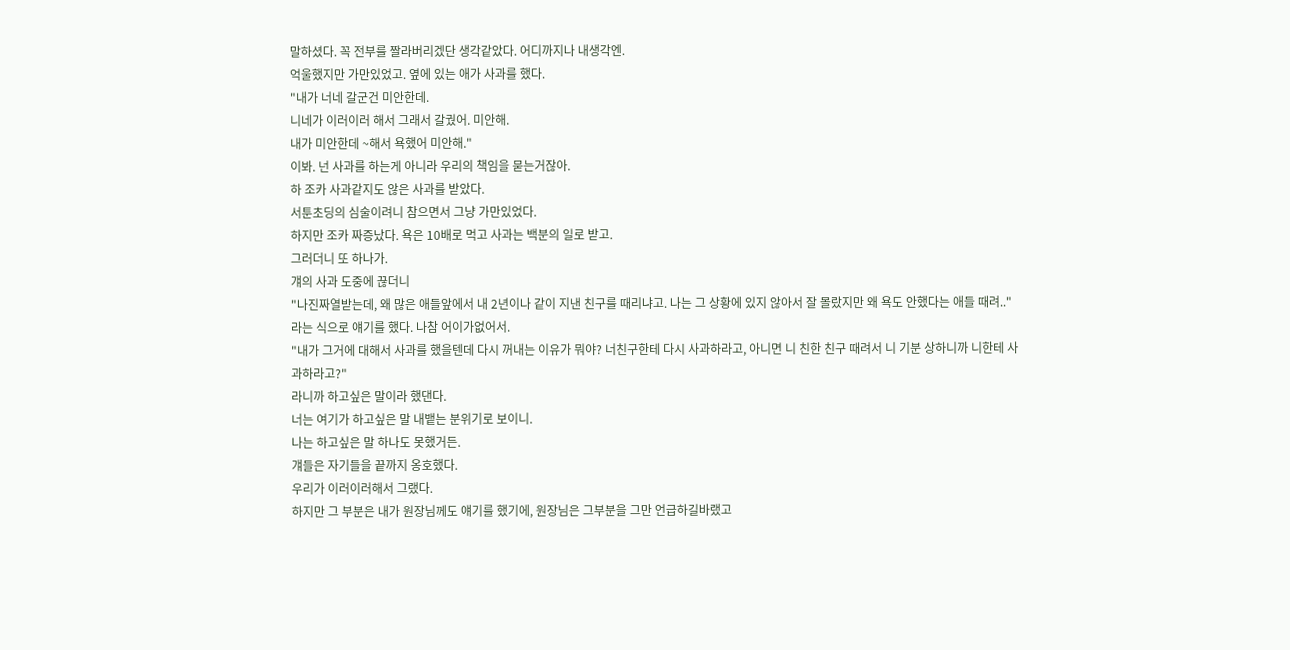말하셨다. 꼭 전부를 짤라버리겠단 생각같았다. 어디까지나 내생각엔.
억울했지만 가만있었고. 옆에 있는 애가 사과를 했다.
"내가 너네 갈군건 미안한데.
니네가 이러이러 해서 그래서 갈궜어. 미안해.
내가 미안한데 ~해서 욕했어 미안해."
이봐. 넌 사과를 하는게 아니라 우리의 책임을 묻는거잖아.
하 조카 사과같지도 않은 사과를 받았다.
서툰초딩의 심술이려니 참으면서 그냥 가만있었다.
하지만 조카 짜증났다. 욕은 10배로 먹고 사과는 백분의 일로 받고.
그러더니 또 하나가.
걔의 사과 도중에 끊더니
"나진짜열받는데, 왜 많은 애들앞에서 내 2년이나 같이 지낸 친구를 때리냐고. 나는 그 상황에 있지 않아서 잘 몰랐지만 왜 욕도 안했다는 애들 때려.."
라는 식으로 얘기를 했다. 나참 어이가없어서.
"내가 그거에 대해서 사과를 했을텐데 다시 꺼내는 이유가 뭐야? 너친구한테 다시 사과하라고, 아니면 니 친한 친구 때려서 니 기분 상하니까 니한테 사과하라고?"
라니까 하고싶은 말이라 했댄다.
너는 여기가 하고싶은 말 내뱉는 분위기로 보이니.
나는 하고싶은 말 하나도 못했거든.
걔들은 자기들을 끝까지 옹호했다.
우리가 이러이러해서 그랬다.
하지만 그 부분은 내가 원장님께도 얘기를 했기에, 원장님은 그부분을 그만 언급하길바랬고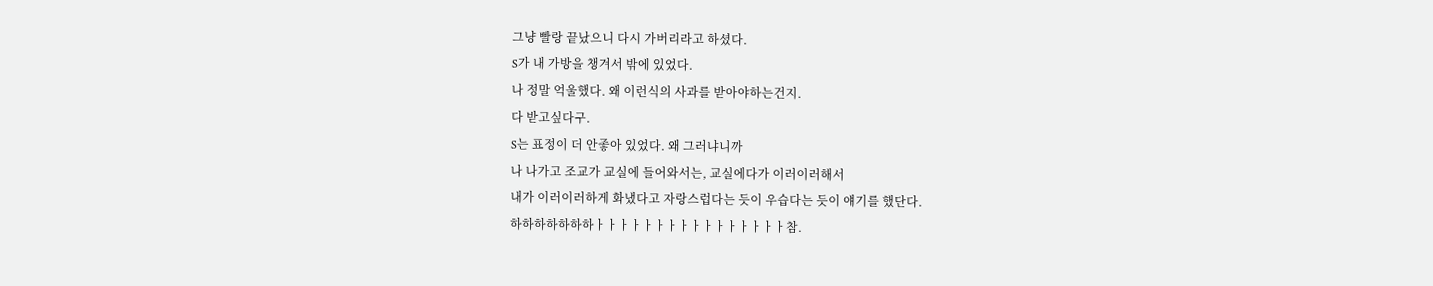그냥 빨랑 끝났으니 다시 가버리라고 하셨다.
S가 내 가방을 챙겨서 밖에 있었다.
나 정말 억울했다. 왜 이런식의 사과를 받아야하는건지.
다 받고싶다구.
S는 표정이 더 안좋아 있었다. 왜 그러냐니까
나 나가고 조교가 교실에 들어와서는, 교실에다가 이러이러해서
내가 이러이러하게 화냈다고 자랑스럽다는 듯이 우습다는 듯이 얘기를 했단다.
하하하하하하하ㅏㅏㅏㅏㅏㅏㅏㅏㅏㅏㅏㅏㅏㅏㅏㅏ참.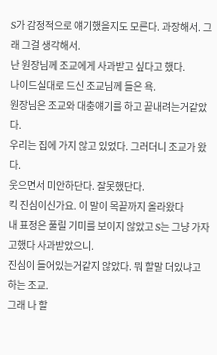S가 감정적으로 얘기했을지도 모른다. 과장해서. 그래 그걸 생각해서.
난 원장님께 조교에게 사과받고 싶다고 했다.
나이드실대로 드신 조교님께 들은 욕.
원장님은 조교와 대충얘기를 하고 끝내려는거같았다.
우리는 집에 가지 않고 있었다. 그러더니 조교가 왔다.
웃으면서 미안하단다. 잘못했단다.
킥 진심이신가요. 이 말이 목끝까지 올라왔다
내 표정은 풀릴 기미를 보이지 않았고 S는 그냥 가자고했다 사과받았으니.
진심이 들어있는거같지 않았다. 뭐 할말 더있냐고 하는 조교.
그래 나 할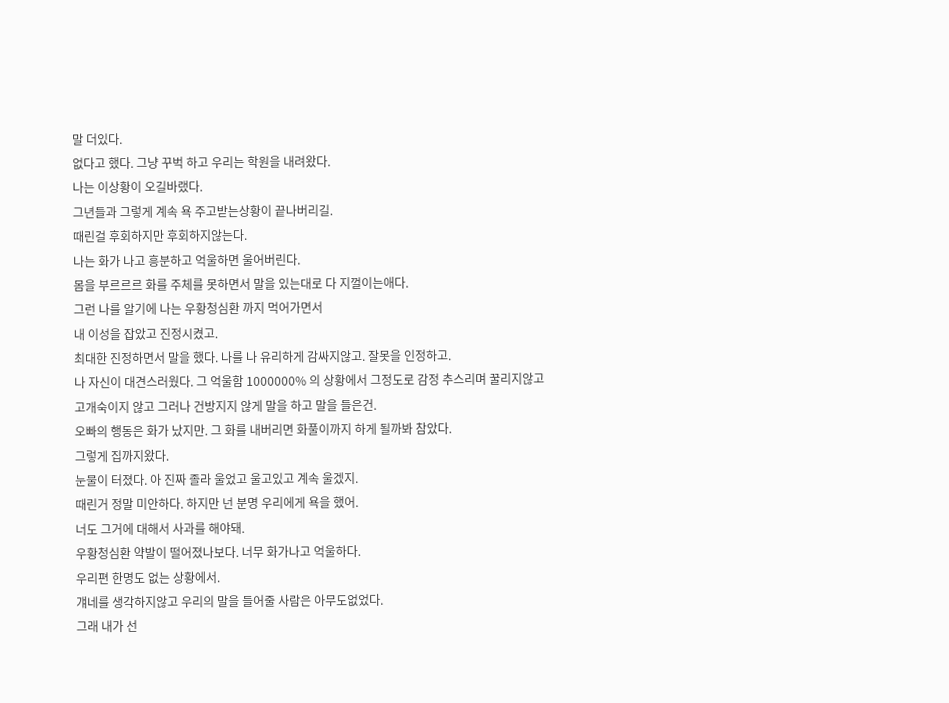말 더있다.
없다고 했다. 그냥 꾸벅 하고 우리는 학원을 내려왔다.
나는 이상황이 오길바랬다.
그년들과 그렇게 계속 욕 주고받는상황이 끝나버리길.
때린걸 후회하지만 후회하지않는다.
나는 화가 나고 흥분하고 억울하면 울어버린다.
몸을 부르르르 화를 주체를 못하면서 말을 있는대로 다 지껄이는애다.
그런 나를 알기에 나는 우황청심환 까지 먹어가면서
내 이성을 잡았고 진정시켰고.
최대한 진정하면서 말을 했다. 나를 나 유리하게 감싸지않고. 잘못을 인정하고.
나 자신이 대견스러웠다. 그 억울함 1000000% 의 상황에서 그정도로 감정 추스리며 꿀리지않고
고개숙이지 않고 그러나 건방지지 않게 말을 하고 말을 들은건.
오빠의 행동은 화가 났지만. 그 화를 내버리면 화풀이까지 하게 될까봐 참았다.
그렇게 집까지왔다.
눈물이 터졌다. 아 진짜 졸라 울었고 울고있고 계속 울겠지.
때린거 정말 미안하다. 하지만 넌 분명 우리에게 욕을 했어.
너도 그거에 대해서 사과를 해야돼.
우황청심환 약발이 떨어졌나보다. 너무 화가나고 억울하다.
우리편 한명도 없는 상황에서.
걔네를 생각하지않고 우리의 말을 들어줄 사람은 아무도없었다.
그래 내가 선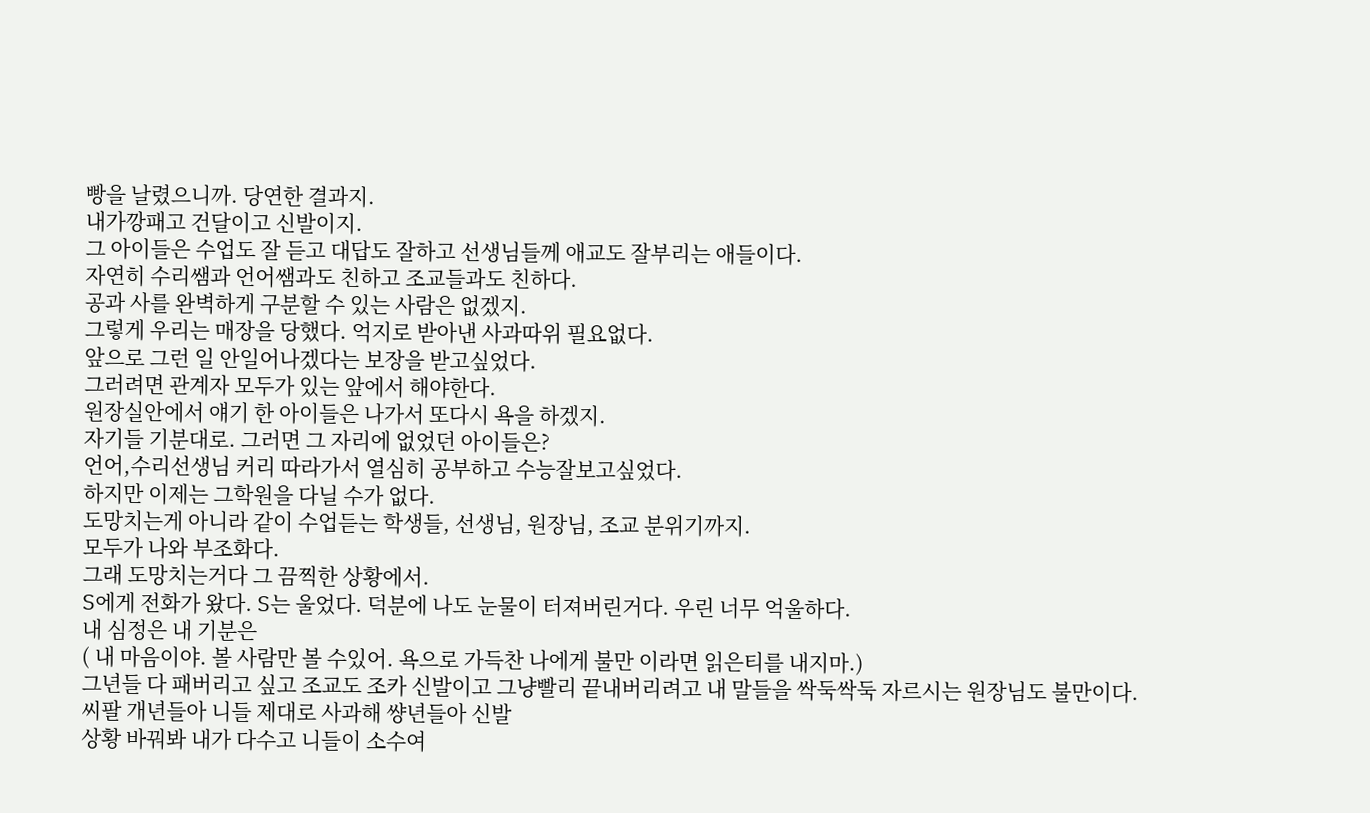빵을 날렸으니까. 당연한 결과지.
내가깡패고 건달이고 신발이지.
그 아이들은 수업도 잘 듣고 대답도 잘하고 선생님들께 애교도 잘부리는 애들이다.
자연히 수리쌤과 언어쌤과도 친하고 조교들과도 친하다.
공과 사를 완벽하게 구분할 수 있는 사람은 없겠지.
그렇게 우리는 매장을 당했다. 억지로 받아낸 사과따위 필요없다.
앞으로 그런 일 안일어나겠다는 보장을 받고싶었다.
그러려면 관계자 모두가 있는 앞에서 해야한다.
원장실안에서 얘기 한 아이들은 나가서 또다시 욕을 하겠지.
자기들 기분대로. 그러면 그 자리에 없었던 아이들은?
언어,수리선생님 커리 따라가서 열심히 공부하고 수능잘보고싶었다.
하지만 이제는 그학원을 다닐 수가 없다.
도망치는게 아니라 같이 수업듣는 학생들, 선생님, 원장님, 조교 분위기까지.
모두가 나와 부조화다.
그래 도망치는거다 그 끔찍한 상황에서.
S에게 전화가 왔다. S는 울었다. 덕분에 나도 눈물이 터져버린거다. 우린 너무 억울하다.
내 심정은 내 기분은
( 내 마음이야. 볼 사람만 볼 수있어. 욕으로 가득찬 나에게 불만 이라면 읽은티를 내지마.)
그년들 다 패버리고 싶고 조교도 조카 신발이고 그냥빨리 끝내버리려고 내 말들을 싹둑싹둑 자르시는 원장님도 불만이다.
씨팔 개년들아 니들 제대로 사과해 썅년들아 신발
상황 바꿔봐 내가 다수고 니들이 소수여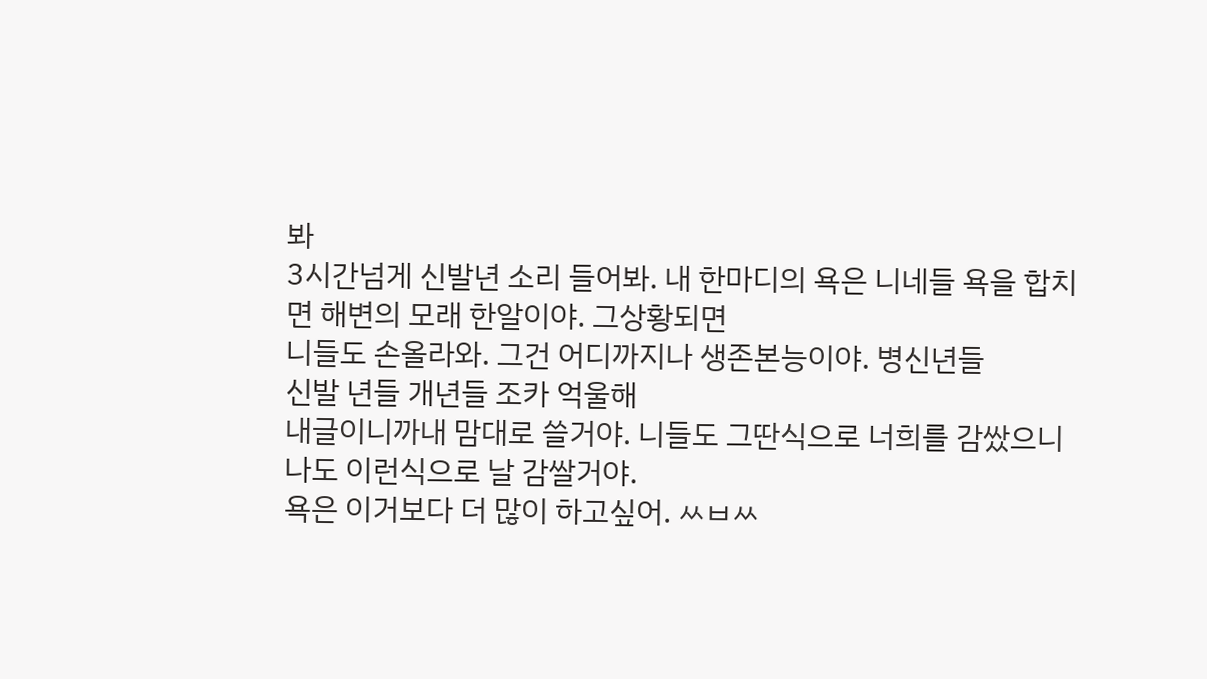봐
3시간넘게 신발년 소리 들어봐. 내 한마디의 욕은 니네들 욕을 합치면 해변의 모래 한알이야. 그상황되면
니들도 손올라와. 그건 어디까지나 생존본능이야. 병신년들
신발 년들 개년들 조카 억울해
내글이니까내 맘대로 쓸거야. 니들도 그딴식으로 너희를 감쌌으니 나도 이런식으로 날 감쌀거야.
욕은 이거보다 더 많이 하고싶어. ㅆㅂㅆ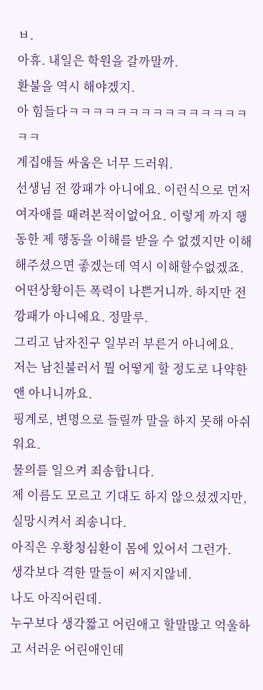ㅂ.
아휴. 내일은 학원을 갈까말까.
환불을 역시 해야겠지.
아 힘들다ㅋㅋㅋㅋㅋㅋㅋㅋㅋㅋㅋㅋㅋㅋㅋㅋㅋ
계집애들 싸움은 너무 드러워.
선생님 전 깡패가 아니에요. 이런식으로 먼저 여자애를 때려본적이없어요. 이렇게 까지 행동한 제 행동을 이해를 받을 수 없겠지만 이해해주셨으면 좋겠는데 역시 이해할수없겠죠. 어떤상황이든 폭력이 나쁜거니까. 하지만 전 깡패가 아니에요. 정말루.
그리고 남자친구 일부러 부른거 아니에요.
저는 남친불러서 뭘 어떻게 할 정도로 나약한 앤 아니니까요.
핑계로, 변명으로 들릴까 말을 하지 못해 아쉬워요.
물의를 일으켜 죄송합니다.
제 이름도 모르고 기대도 하지 않으셨겠지만, 실망시켜서 죄송니다.
아직은 우황청심환이 몸에 있어서 그런가.
생각보다 격한 말들이 써지지않네.
나도 아직어린데.
누구보다 생각짧고 어린애고 할말많고 억울하고 서러운 어린애인데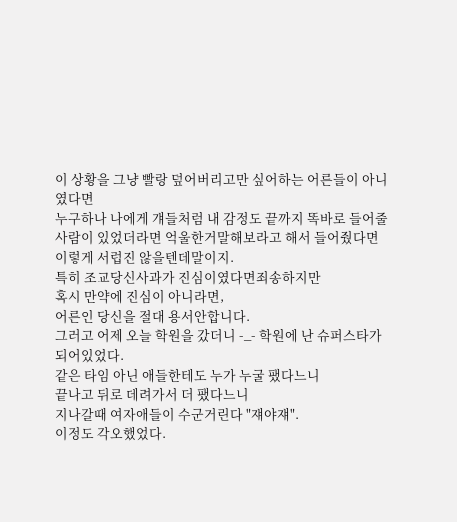이 상황을 그냥 빨랑 덮어버리고만 싶어하는 어른들이 아니였다면
누구하나 나에게 걔들처럼 내 감정도 끝까지 똑바로 들어줄 사람이 있었더라면 억울한거말해보라고 해서 들어줬다면
이렇게 서럽진 않을텐데말이지.
특히 조교당신사과가 진심이였다면죄송하지만
혹시 만약에 진심이 아니라면,
어른인 당신을 절대 용서안합니다.
그러고 어제 오늘 학원을 갔더니 -_- 학원에 난 슈퍼스타가 되어있었다.
같은 타임 아닌 애들한테도 누가 누굴 팼다느니
끝나고 뒤로 데려가서 더 팼다느니
지나갈때 여자애들이 수군거린다 "쟤야쟤".
이정도 각오했었다.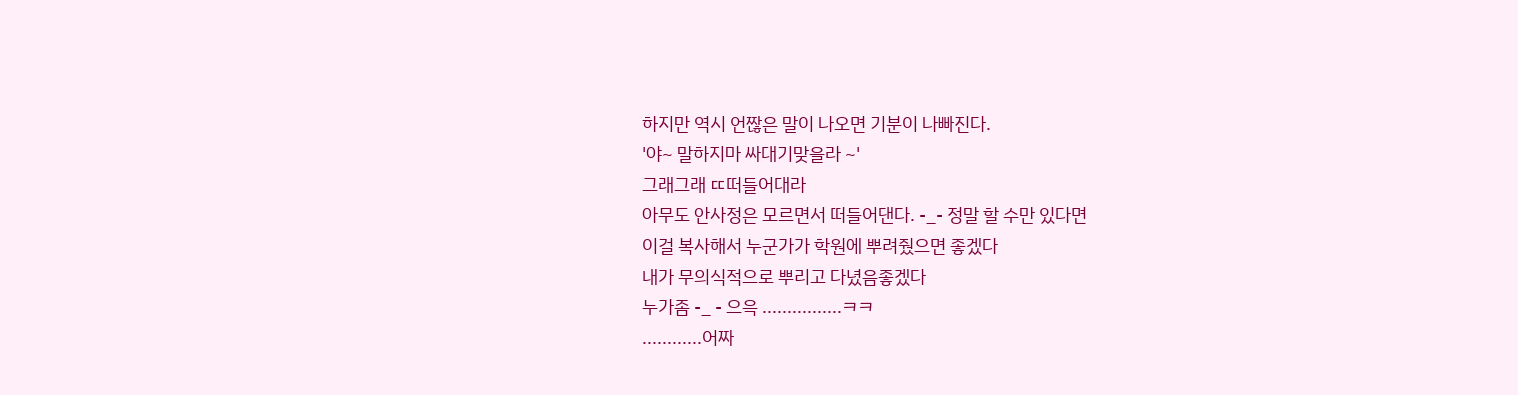하지만 역시 언짢은 말이 나오면 기분이 나빠진다.
'야~ 말하지마 싸대기맞을라 ~'
그래그래 ㄸ떠들어대라
아무도 안사정은 모르면서 떠들어댄다. -_- 정말 할 수만 있다면
이걸 복사해서 누군가가 학원에 뿌려줬으면 좋겠다
내가 무의식적으로 뿌리고 다녔음좋겠다
누가좀 -_ - 으윽 ................ㅋㅋ
............어짜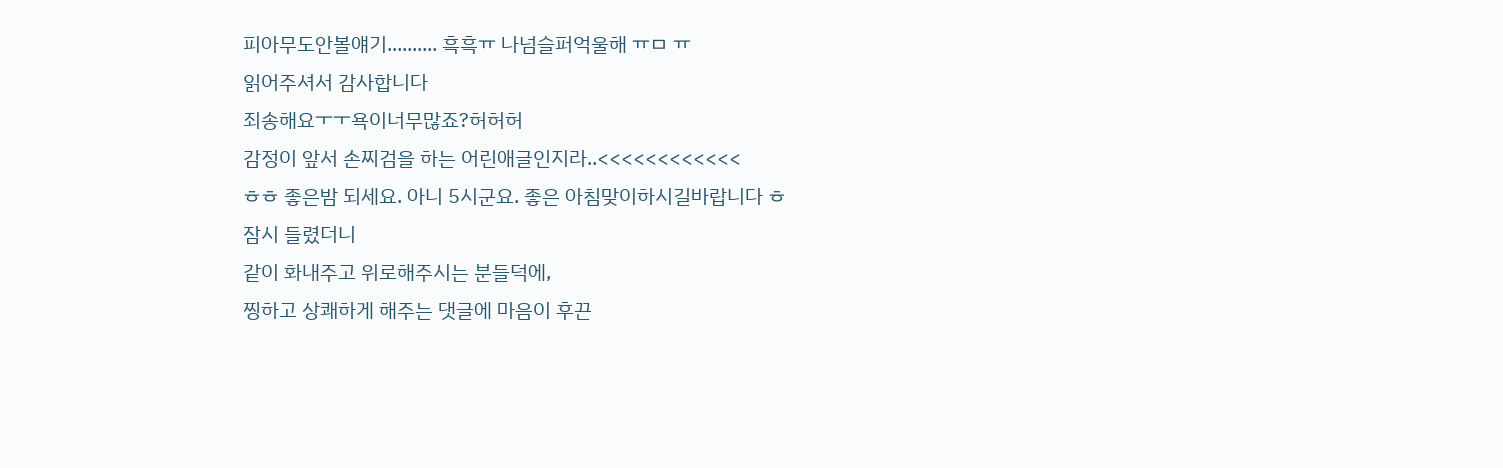피아무도안볼얘기.......... 흑흑ㅠ 나넘슬퍼억울해 ㅠㅁ ㅠ
읽어주셔서 감사합니다
죄송해요ㅜㅜ욕이너무많죠?허허허
감정이 앞서 손찌검을 하는 어린애글인지라..<<<<<<<<<<<<
ㅎㅎ 좋은밤 되세요. 아니 5시군요. 좋은 아침맞이하시길바랍니다 ㅎ
잠시 들렸더니
같이 화내주고 위로해주시는 분들덕에,
찡하고 상쾌하게 해주는 댓글에 마음이 후끈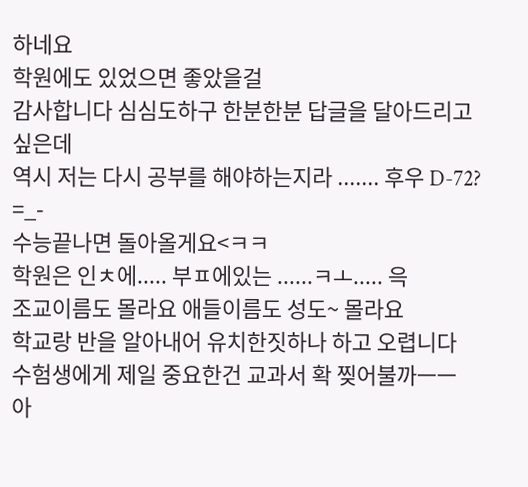하네요
학원에도 있었으면 좋았을걸
감사합니다 심심도하구 한분한분 답글을 달아드리고 싶은데
역시 저는 다시 공부를 해야하는지라 ....... 후우 D-72? =_-
수능끝나면 돌아올게요<ㅋㅋ
학원은 인ㅊ에..... 부ㅍ에있는 ......ㅋㅗ..... 윽
조교이름도 몰라요 애들이름도 성도~ 몰라요
학교랑 반을 알아내어 유치한짓하나 하고 오렵니다
수험생에게 제일 중요한건 교과서 확 찢어불까ㅡㅡ
아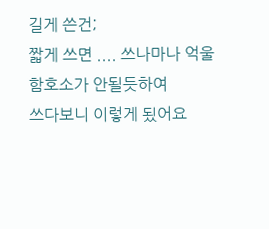길게 쓴건;
짧게 쓰면 .... 쓰나마나 억울함호소가 안될듯하여
쓰다보니 이렇게 됬어요